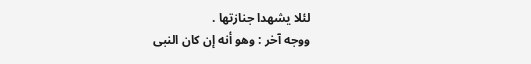لئلا یشهدا جنازتها .
ووجه آخر : وهو أنه إن کان النبی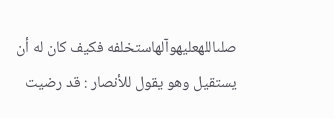صلىاللهعليهوآلهاستخلفه فکیف کان له أن یستقیل وهو یقول للأنصار : قد رضیت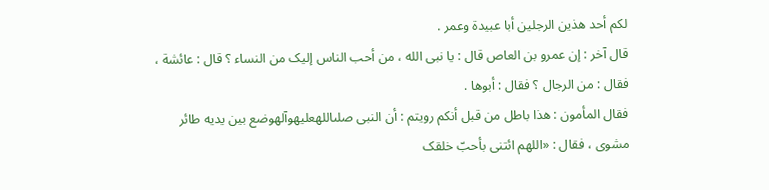لکم أحد هذین الرجلین أبا عبیدة وعمر .
قال آخر : إن عمرو بن العاص قال : یا نبی الله ، من أحب الناس إلیک من النساء ؟ قال : عائشة ، فقال : من الرجال ؟ فقال : أبوها .
فقال المأمون : هذا باطل من قبل أنکم رویتم : أن النبی صلىاللهعليهوآلهوضع بین یدیه طائر مشوی ، فقال : «اللهم ائتنی بأحبّ خلقک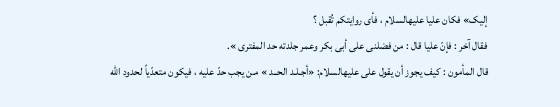إلیک» فکان علیا عليهالسلام ، فأی روایتکم تُقبل ؟
فقال آخر : فإنّ علیا قال : من فضلنی على أبی بکر وعمر جلدته حد المفتری ».
قال المأمون : کیف یجوز أن یقول على عليهالسلام: «أجـلـد الحــد » مـن یجب حدّ علیه ، فیکون متعدّیاً لحدود الله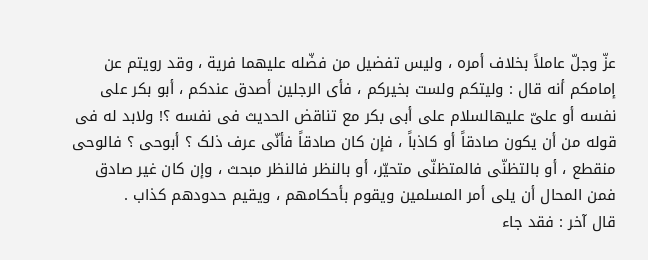عزّ وجلّ عاملاً بخلاف أمره ، ولیس تفضیل من فضّله علیهما فریة ، وقد رویتم عن إمامکم أنه قال : ولیتکم ولست بخیرکم ، فأی الرجلین أصدق عندکم ، أبو بکر على نفسه أو علىّ عليهالسلام على أبی بکر مع تناقض الحدیث فی نفسه ؟! ولابد له فی قوله من أن یکون صادقاً أو کاذباً ، فإن کان صادقاً فأنّى عرف ذلک ؟ أبوحى ؟ فالوحی منقطع ، أو بالتظنّی فالمتظنّی متحیّر، أو بالنظر فالنظر مبحث ، وإن کان غیر صادق فمن المحال أن یلی أمر المسلمین ویقوم بأحکامهم ، ویقیم حدودهم کذاب .
قال آخر : فقد جاء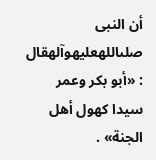أن النبی صلىاللهعليهوآلهقال : «أبو بکر وعمر سیدا کهول أهل الجنة» .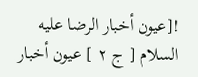![عيون أخبار الرضا عليه السلام [ ج ٢ ] عيون أخبار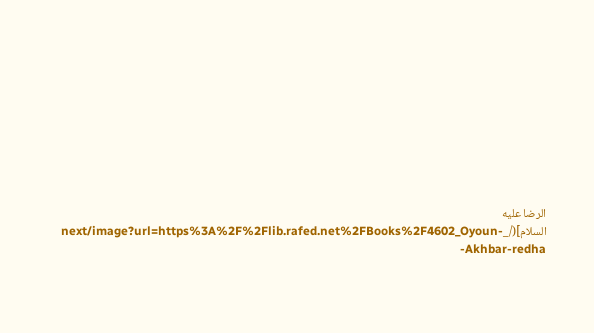الرضا عليه السلام](/_next/image?url=https%3A%2F%2Flib.rafed.net%2FBooks%2F4602_Oyoun-Akhbar-redha-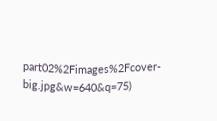part02%2Fimages%2Fcover-big.jpg&w=640&q=75)